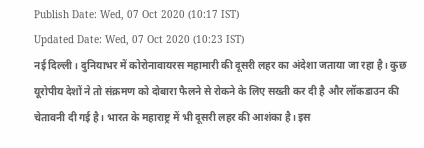Publish Date: Wed, 07 Oct 2020 (10:17 IST)
Updated Date: Wed, 07 Oct 2020 (10:23 IST)
नई दिल्ली। दुनियाभर में कोरोनावायरस महामारी की दूसरी लहर का अंदेशा जताया जा रहा है। कुछ यूरोपीय देशों ने तो संक्रमण को दोबारा फैलने से रोकने के लिए सख्ती कर दी है और लॉकडाउन की चेतावनी दी गई है। भारत के महाराष्ट्र में भी दूसरी लहर की आशंका है। इस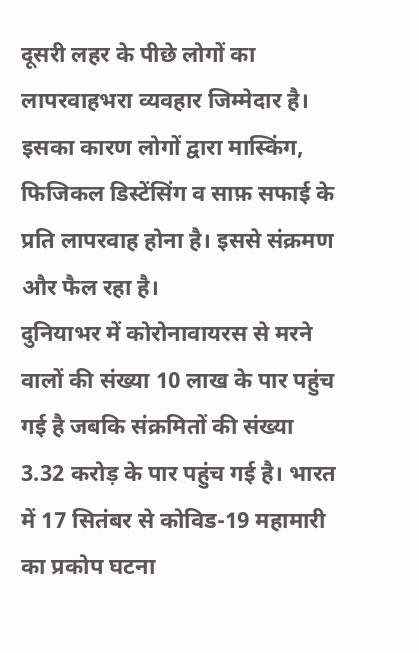दूसरी लहर के पीछे लोगों का लापरवाहभरा व्यवहार जिम्मेदार है। इसका कारण लोगों द्वारा मास्किंग, फिजिकल डिस्टेंसिंग व साफ़ सफाई के प्रति लापरवाह होना है। इससे संक्रमण और फैल रहा है।
दुनियाभर में कोरोनावायरस से मरने वालों की संख्या 10 लाख के पार पहुंच गई है जबकि संक्रमितों की संख्या 3.32 करोड़ के पार पहुंच गई है। भारत में 17 सितंबर से कोविड-19 महामारी का प्रकोप घटना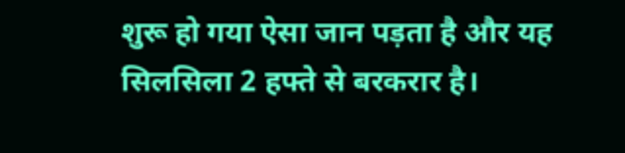शुरू हो गया ऐसा जान पड़ता है और यह सिलसिला 2 हफ्ते से बरकरार है।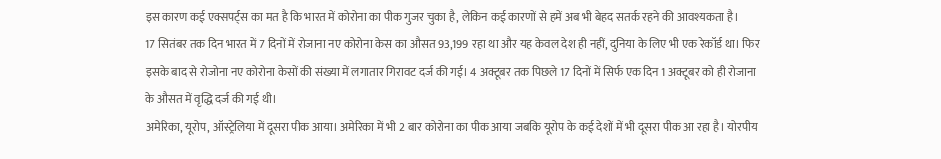इस कारण कई एक्सपर्ट्स का मत है कि भारत में कोरोना का पीक गुजर चुका है, लेकिन कई कारणों से हमें अब भी बेहद सतर्क रहने की आवश्यकता है।
17 सितंबर तक दिन भारत में 7 दिनों में रोजाना नए कोरोना केस का औसत 93,199 रहा था और यह केवल देश ही नहीं, दुनिया के लिए भी एक रेकॉर्ड था। फिर इसके बाद से रोजोना नए कोरोना केसों की संख्या में लगातार गिरावट दर्ज की गई। 4 अक्टूबर तक पिछले 17 दिनों में सिर्फ एक दिन 1 अक्टूबर को ही रोजाना के औसत में वृद्धि दर्ज की गई थी।
अमेरिका, यूरोप, ऑस्ट्रेलिया में दूसरा पीक आया। अमेरिका में भी 2 बार कोरोना का पीक आया जबकि यूरोप के कई देशों में भी दूसरा पीक आ रहा है। योरपीय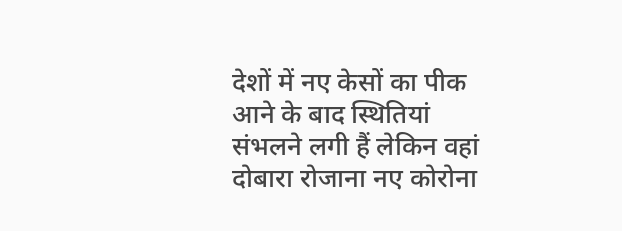देशों में नए केसों का पीक आने के बाद स्थितियां संभलने लगी हैं लेकिन वहां दोबारा रोजाना नए कोरोना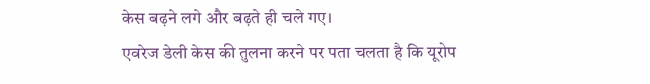केस बढ़ने लगे और बढ़ते ही चले गए।
एवरेज डेली केस की तुलना करने पर पता चलता है कि यूरोप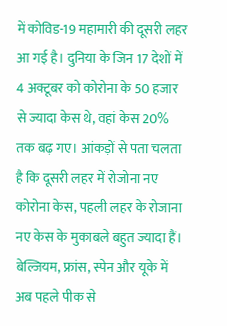में कोविड-19 महामारी की दूसरी लहर आ गई है। दुनिया के जिन 17 देशों में 4 अक्टूबर को कोरोना के 50 हजार से ज्यादा केस थे, वहां केस 20% तक बढ़ गए। आंकड़ों से पता चलता है कि दूसरी लहर में रोजोना नए कोरोना केस, पहली लहर के रोजाना नए केस के मुकाबले बहुत ज्यादा हैं। बेल्जियम, फ्रांस, स्पेन और यूके में अब पहले पीक से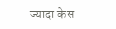ज्यादा केस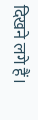दिखने लगे हैं।